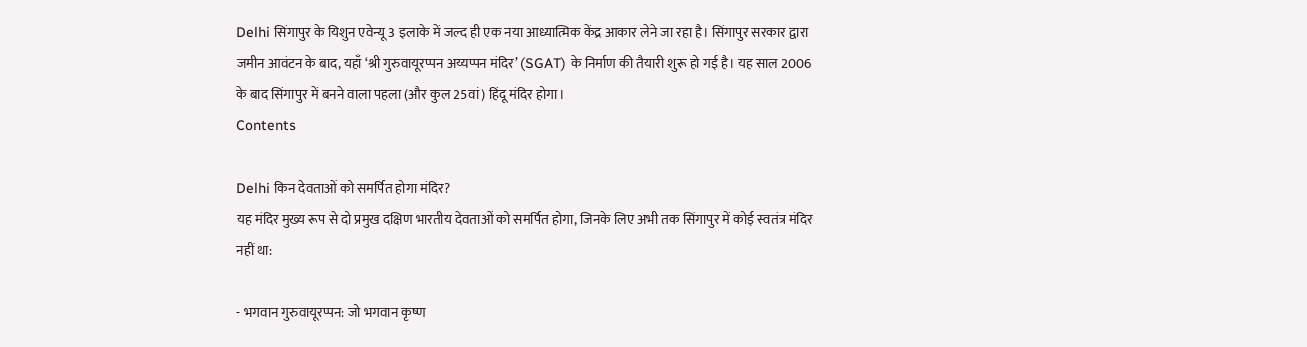Delhi सिंगापुर के यिशुन एवेन्यू 3 इलाके में जल्द ही एक नया आध्यात्मिक केंद्र आकार लेने जा रहा है। सिंगापुर सरकार द्वारा जमीन आवंटन के बाद, यहाँ ‘श्री गुरुवायूरप्पन अय्यप्पन मंदिर’ (SGAT) के निर्माण की तैयारी शुरू हो गई है। यह साल 2006 के बाद सिंगापुर में बनने वाला पहला (और कुल 25वां) हिंदू मंदिर होगा।
Contents

Delhi किन देवताओं को समर्पित होगा मंदिर?
यह मंदिर मुख्य रूप से दो प्रमुख दक्षिण भारतीय देवताओं को समर्पित होगा, जिनके लिए अभी तक सिंगापुर में कोई स्वतंत्र मंदिर नहीं था:

- भगवान गुरुवायूरप्पन: जो भगवान कृष्ण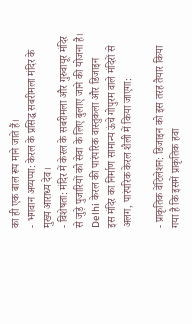का ही एक बाल रूप माने जाते हैं।
- भगवान अय्यप्पा: केरल के प्रसिद्ध सबरीमला मंदिर के मुख्य आराध्य देव।
- विशेषता: मंदिर में केरल के सबरीमला और गुरुवायूर मंदिर से जुड़े पुजारियों को सेवा के लिए बुलाए जाने की योजना है।
Delhi केरल की पारंपरिक वास्तुकला और डिजाइन
इस मंदिर का निर्माण सामान्य ऊंचे गोपुरम वाले मंदिरों से अलग, पारंपरिक केरल शैली में किया जाएगा:

- प्राकृतिक वेंटिलेशन: डिजाइन को इस तरह तैयार किया गया है कि इसमें प्राकृतिक हवा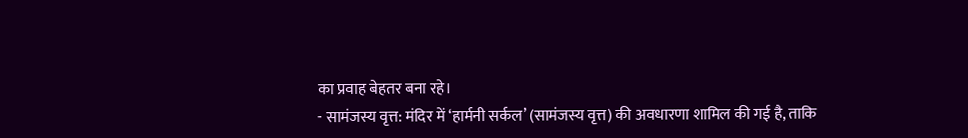का प्रवाह बेहतर बना रहे।
- सामंजस्य वृत्त: मंदिर में ‘हार्मनी सर्कल’ (सामंजस्य वृत्त) की अवधारणा शामिल की गई है, ताकि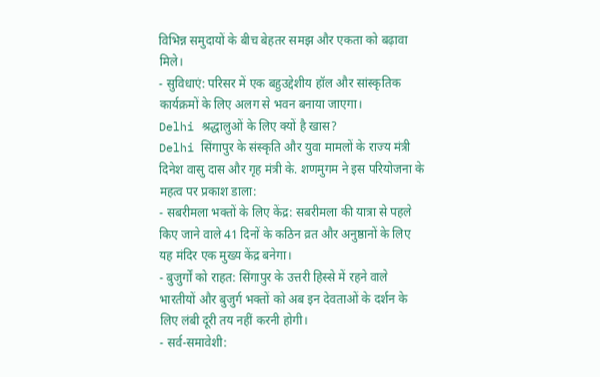विभिन्न समुदायों के बीच बेहतर समझ और एकता को बढ़ावा मिले।
- सुविधाएं: परिसर में एक बहुउद्देशीय हॉल और सांस्कृतिक कार्यक्रमों के लिए अलग से भवन बनाया जाएगा।
Delhi श्रद्धालुओं के लिए क्यों है खास?
Delhi सिंगापुर के संस्कृति और युवा मामलों के राज्य मंत्री दिनेश वासु दास और गृह मंत्री के. शणमुगम ने इस परियोजना के महत्व पर प्रकाश डाला:
- सबरीमला भक्तों के लिए केंद्र: सबरीमला की यात्रा से पहले किए जाने वाले 41 दिनों के कठिन व्रत और अनुष्ठानों के लिए यह मंदिर एक मुख्य केंद्र बनेगा।
- बुजुर्गों को राहत: सिंगापुर के उत्तरी हिस्से में रहने वाले भारतीयों और बुजुर्ग भक्तों को अब इन देवताओं के दर्शन के लिए लंबी दूरी तय नहीं करनी होगी।
- सर्व-समावेशी: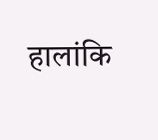हालांकि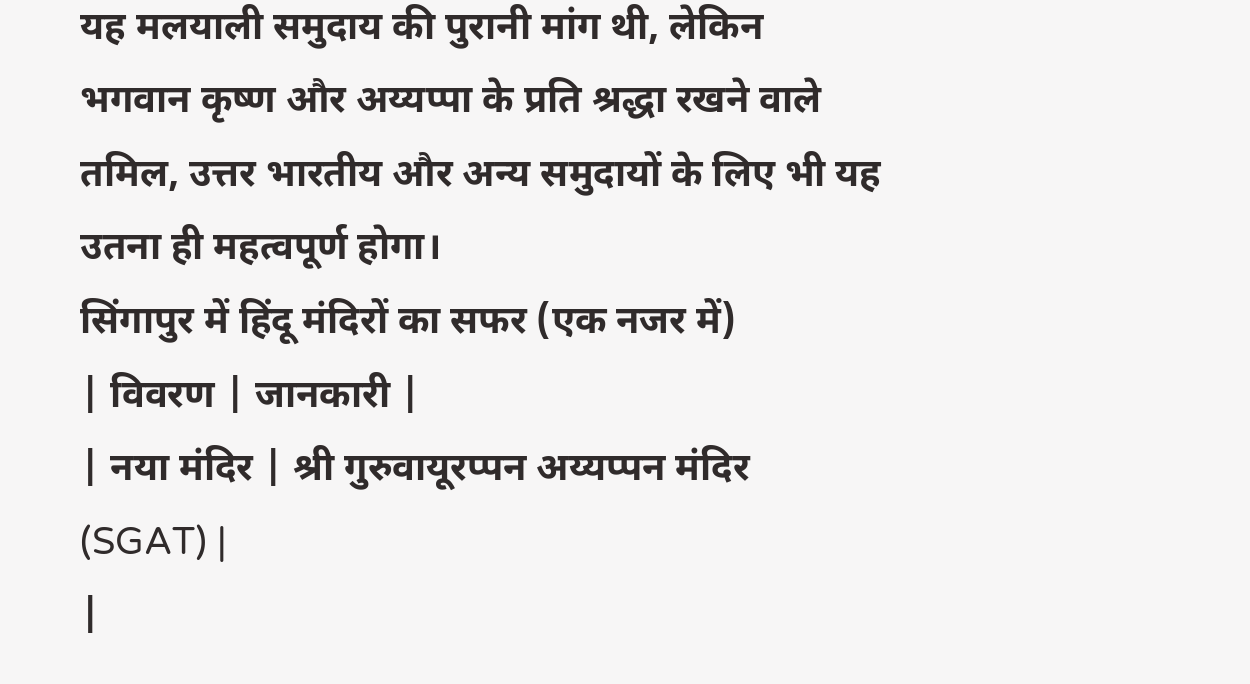यह मलयाली समुदाय की पुरानी मांग थी, लेकिन भगवान कृष्ण और अय्यप्पा के प्रति श्रद्धा रखने वाले तमिल, उत्तर भारतीय और अन्य समुदायों के लिए भी यह उतना ही महत्वपूर्ण होगा।
सिंगापुर में हिंदू मंदिरों का सफर (एक नजर में)
| विवरण | जानकारी |
| नया मंदिर | श्री गुरुवायूरप्पन अय्यप्पन मंदिर (SGAT) |
|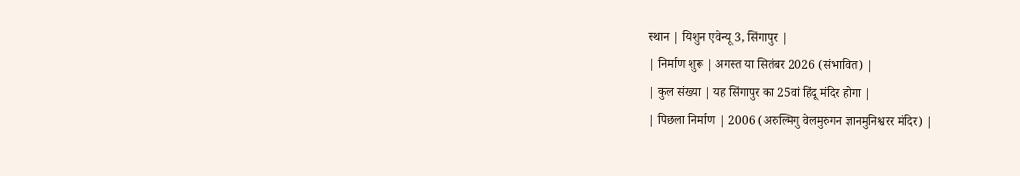स्थान | यिशुन एवेन्यू 3, सिंगापुर |
| निर्माण शुरू | अगस्त या सितंबर 2026 (संभावित) |
| कुल संख्या | यह सिंगापुर का 25वां हिंदू मंदिर होगा |
| पिछला निर्माण | 2006 (अरुल्मिगु वेलमुरुगन ज्ञानमुनिश्वरर मंदिर) |